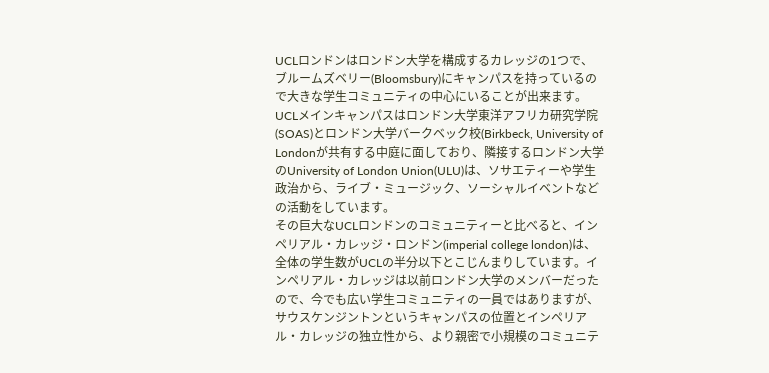UCLロンドンはロンドン大学を構成するカレッジの1つで、ブルームズベリー(Bloomsbury)にキャンパスを持っているので大きな学生コミュニティの中心にいることが出来ます。UCLメインキャンパスはロンドン大学東洋アフリカ研究学院(SOAS)とロンドン大学バークベック校(Birkbeck, University of Londonが共有する中庭に面しており、隣接するロンドン大学のUniversity of London Union(ULU)は、ソサエティーや学生政治から、ライブ・ミュージック、ソーシャルイベントなどの活動をしています。
その巨大なUCLロンドンのコミュニティーと比べると、インペリアル・カレッジ・ロンドン(imperial college london)は、全体の学生数がUCLの半分以下とこじんまりしています。インペリアル・カレッジは以前ロンドン大学のメンバーだったので、今でも広い学生コミュニティの一員ではありますが、サウスケンジントンというキャンパスの位置とインペリアル・カレッジの独立性から、より親密で小規模のコミュニテ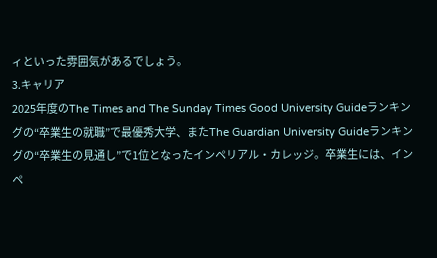ィといった雰囲気があるでしょう。
3.キャリア
2025年度のThe Times and The Sunday Times Good University Guideランキングの“卒業生の就職”で最優秀大学、またThe Guardian University Guideランキングの“卒業生の見通し”で1位となったインペリアル・カレッジ。卒業生には、インペ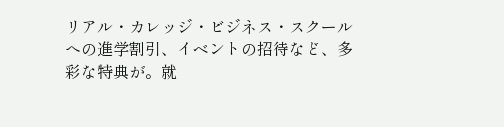リアル・カレッジ・ビジネス・スクールへの進学割引、イベントの招待など、多彩な特典が。就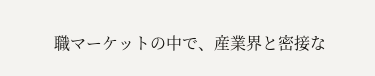職マーケットの中で、産業界と密接な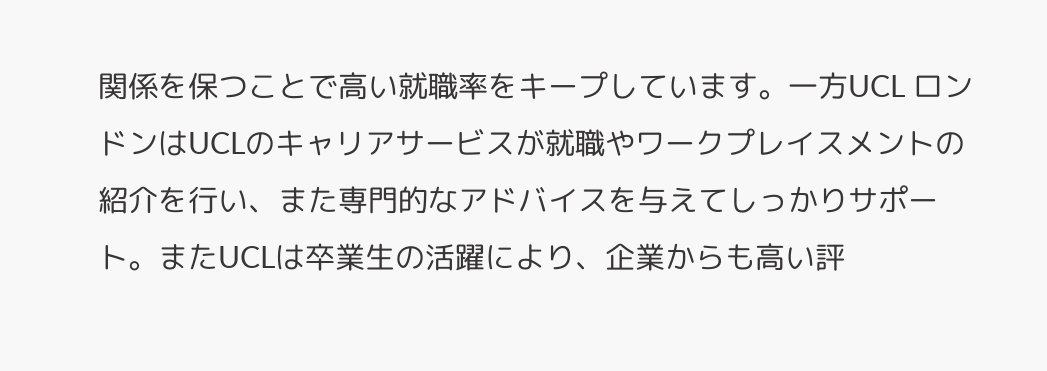関係を保つことで高い就職率をキープしています。一方UCL ロンドンはUCLのキャリアサービスが就職やワークプレイスメントの紹介を行い、また専門的なアドバイスを与えてしっかりサポート。またUCLは卒業生の活躍により、企業からも高い評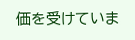価を受けていま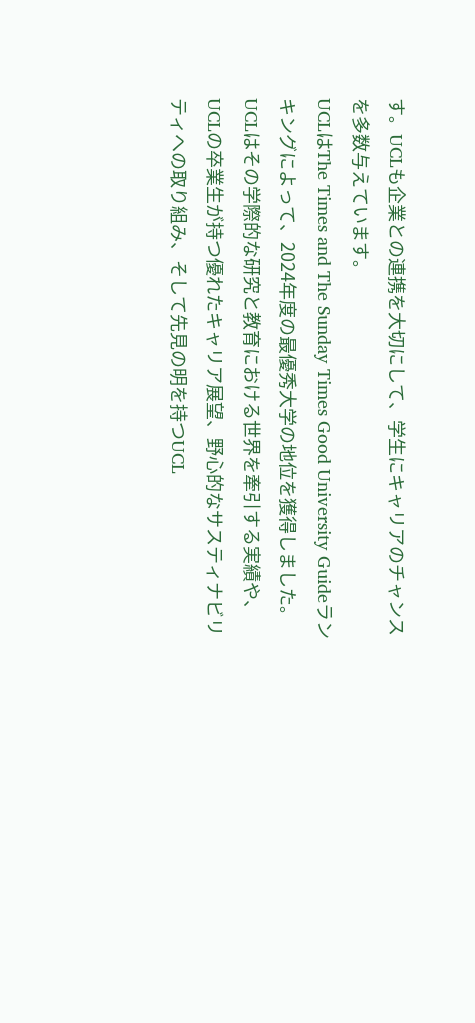す。UCLも企業との連携を大切にして、学生にキャリアのチャンスを多数与えています。
UCLはThe Times and The Sunday Times Good University Guideランキングによって、2024年度の最優秀大学の地位を獲得しました。UCLはその学際的な研究と教育における世界を牽引する実績や、UCLの卒業生が持つ優れたキャリア展望、野心的なサスティナビリティへの取り組み、そして先見の明を持つUCL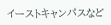イーストキャンパスなど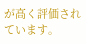が高く評価されています。